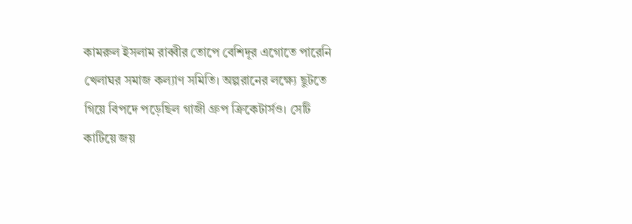কামরুল ইসলাম রাব্বীর তোপে বেশিদূর এগোতে পারেনি খেলাঘর সমাজ কল্যাণ সমিতি। অল্পরানের লক্ষ্যে ছুটতে গিয়ে বিপদে পড়েছিল গাজী গ্রুপ ক্রিকেটার্সও। সেটি কাটিয়ে জয়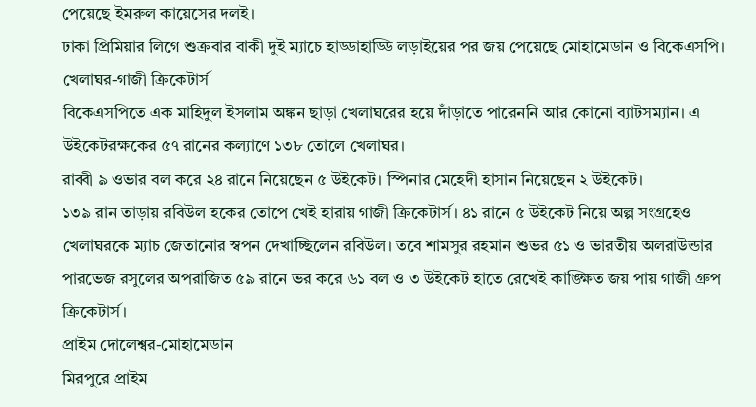পেয়েছে ইমরুল কায়েসের দলই।
ঢাকা প্রিমিয়ার লিগে শুক্রবার বাকী দুই ম্যাচে হাড্ডাহাড্ডি লড়াইয়ের পর জয় পেয়েছে মোহামেডান ও বিকেএসপি।
খেলাঘর-গাজী ক্রিকেটার্স
বিকেএসপিতে এক মাহিদুল ইসলাম অঙ্কন ছাড়া খেলাঘরের হয়ে দাঁড়াতে পারেননি আর কোনো ব্যাটসম্যান। এ উইকেটরক্ষকের ৫৭ রানের কল্যাণে ১৩৮ তোলে খেলাঘর।
রাব্বী ৯ ওভার বল করে ২৪ রানে নিয়েছেন ৫ উইকেট। স্পিনার মেহেদী হাসান নিয়েছেন ২ উইকেট।
১৩৯ রান তাড়ায় রবিউল হকের তোপে খেই হারায় গাজী ক্রিকেটার্স। ৪১ রানে ৫ উইকেট নিয়ে অল্প সংগ্রহেও খেলাঘরকে ম্যাচ জেতানোর স্বপন দেখাচ্ছিলেন রবিউল। তবে শামসুর রহমান শুভর ৫১ ও ভারতীয় অলরাউন্ডার পারভেজ রসুলের অপরাজিত ৫৯ রানে ভর করে ৬১ বল ও ৩ উইকেট হাতে রেখেই কাঙ্ক্ষিত জয় পায় গাজী গ্রুপ ক্রিকেটার্স।
প্রাইম দোলেশ্বর-মোহামেডান
মিরপুরে প্রাইম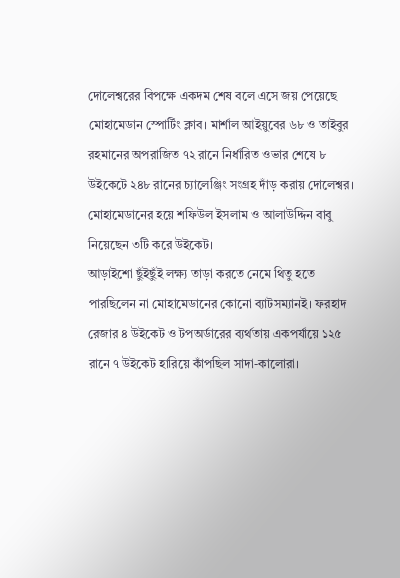দোলেশ্বরের বিপক্ষে একদম শেষ বলে এসে জয় পেয়েছে মোহামেডান স্পোর্টিং ক্লাব। মার্শাল আইয়ুবের ৬৮ ও তাইবুর রহমানের অপরাজিত ৭২ রানে নির্ধারিত ওভার শেষে ৮ উইকেটে ২৪৮ রানের চ্যালেঞ্জিং সংগ্রহ দাঁড় করায় দোলেশ্বর।
মোহামেডানের হয়ে শফিউল ইসলাম ও আলাউদ্দিন বাবু নিয়েছেন ৩টি করে উইকেট।
আড়াইশো ছুঁইছুঁই লক্ষ্য তাড়া করতে নেমে থিতু হতে পারছিলেন না মোহামেডানের কোনো ব্যাটসম্যানই। ফরহাদ রেজার ৪ উইকেট ও টপঅর্ডারের ব্যর্থতায় একপর্যায়ে ১২৫ রানে ৭ উইকেট হারিয়ে কাঁপছিল সাদা-কালোরা।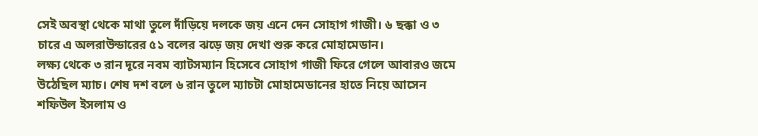সেই অবস্থা থেকে মাথা তুলে দাঁড়িয়ে দলকে জয় এনে দেন সোহাগ গাজী। ৬ ছক্কা ও ৩ চারে এ অলরাউন্ডারের ৫১ বলের ঝড়ে জয় দেখা শুরু করে মোহামেডান।
লক্ষ্য থেকে ৩ রান দূরে নবম ব্যাটসম্যান হিসেবে সোহাগ গাজী ফিরে গেলে আবারও জমে উঠেছিল ম্যাচ। শেষ দশ বলে ৬ রান তুলে ম্যাচটা মোহামেডানের হাতে নিয়ে আসেন শফিউল ইসলাম ও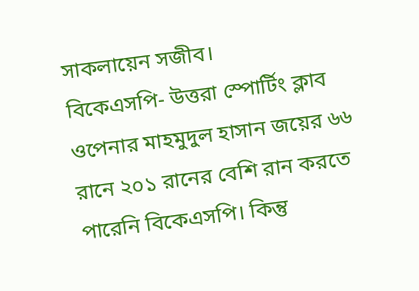সাকলায়েন সজীব।
বিকেএসপি- উত্তরা স্পোর্টিং ক্লাব
ওপেনার মাহমুদুল হাসান জয়ের ৬৬ রানে ২০১ রানের বেশি রান করতে পারেনি বিকেএসপি। কিন্তু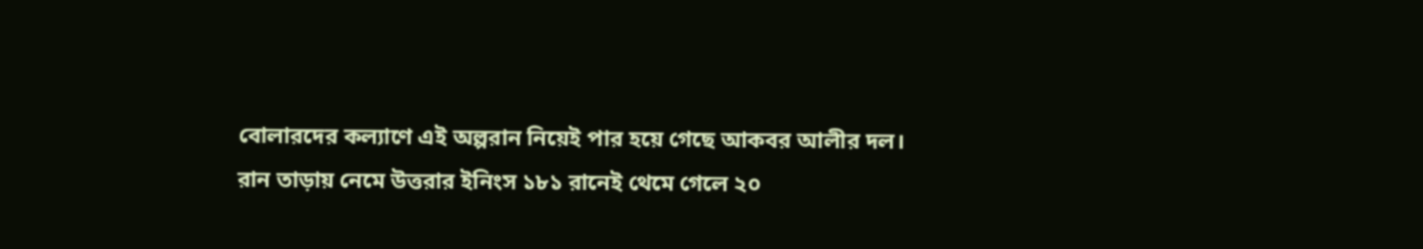বোলারদের কল্যাণে এই অল্পরান নিয়েই পার হয়ে গেছে আকবর আলীর দল।
রান তাড়ায় নেমে উত্তরার ইনিংস ১৮১ রানেই থেমে গেলে ২০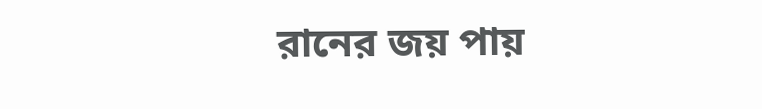রানের জয় পায়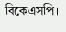বিকেএসপি।